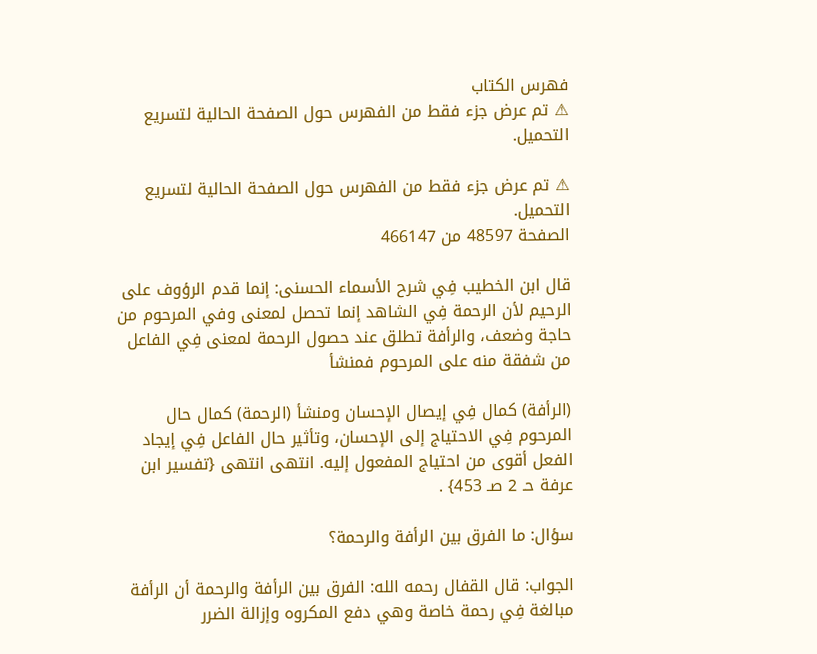فهرس الكتاب
⚠ تم عرض جزء فقط من الفهرس حول الصفحة الحالية لتسريع التحميل.

⚠ تم عرض جزء فقط من الفهرس حول الصفحة الحالية لتسريع التحميل.
الصفحة 48597 من 466147

قال ابن الخطيب فِي شرح الأسماء الحسنى: إنما قدم الرؤوف على الرحيم لأن الرحمة فِي الشاهد إنما تحصل لمعنى وفي المرحوم من حاجة وضعف، والرأفة تطلق عند حصول الرحمة لمعنى فِي الفاعل من شفقة منه على المرحوم فمنشأ

(الرأفة) كمال فِي إيصال الإحسان ومنشأ (الرحمة) كمال حال المرحوم فِي الاحتياج إلى الإحسان، وتأثير حال الفاعل فِي إيجاد الفعل أقوى من احتياج المفعول إليه. انتهى انتهى {تفسير ابن عرفة حـ 2 صـ 453} .

سؤال: ما الفرق بين الرأفة والرحمة؟

الجواب: قال القفال رحمه الله: الفرق بين الرأفة والرحمة أن الرأفة مبالغة فِي رحمة خاصة وهي دفع المكروه وإزالة الضرر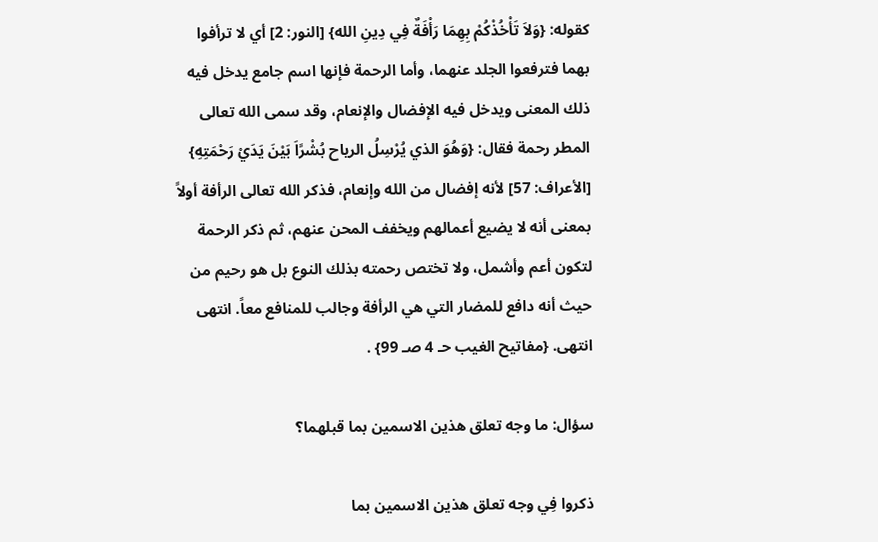كقوله: {وَلاَ تَأْخُذْكُمْ بِهِمَا رَأْفَةٌ فِي دِينِ الله} [النور: 2] أي لا ترأفوا بهما فترفعوا الجلد عنهما، وأما الرحمة فإنها اسم جامع يدخل فيه ذلك المعنى ويدخل فيه الإفضال والإنعام، وقد سمى الله تعالى المطر رحمة فقال: {وَهُوَ الذي يُرْسِلُ الرياح بُشْرًاَ بَيْنَ يَدَيْ رَحْمَتِهِ} [الأعراف: 57] لأنه إفضال من الله وإنعام، فذكر الله تعالى الرأفة أولاً بمعنى أنه لا يضيع أعمالهم ويخفف المحن عنهم، ثم ذكر الرحمة لتكون أعم وأشمل، ولا تختص رحمته بذلك النوع بل هو رحيم من حيث أنه دافع للمضار التي هي الرأفة وجالب للمنافع معاً. انتهى انتهى. {مفاتيح الغيب حـ 4 صـ 99} .

سؤال: ما وجه تعلق هذين الاسمين بما قبلهما؟

ذكروا فِي وجه تعلق هذين الاسمين بما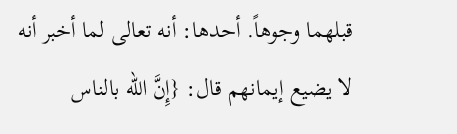قبلهما وجوهاً. أحدها: أنه تعالى لما أخبر أنه لا يضيع إيمانهم قال: {إِنَّ الله بالناس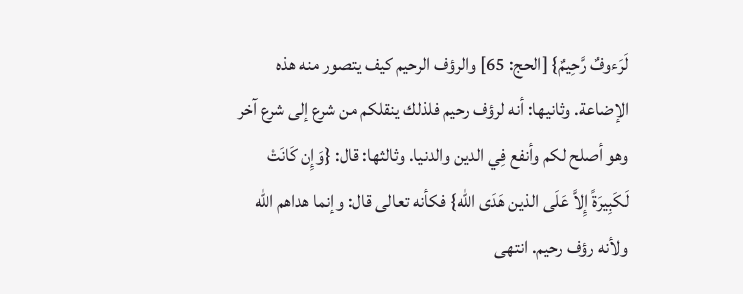لَرَءوفٌ رَّحِيمٌ} [الحج: 65] والرؤف الرحيم كيف يتصور منه هذه الإضاعة. وثانيها: أنه لرؤف رحيم فلذلك ينقلكم من شرع إلى شرع آخر وهو أصلح لكم وأنفع فِي الدين والدنيا. وثالثها: قال: {وَإِن كَانَتْ لَكَبِيرَةً إِلاَّ عَلَى الذين هَدَى الله} فكأنه تعالى قال: وإنما هداهم الله ولأنه رؤف رحيم. انتهى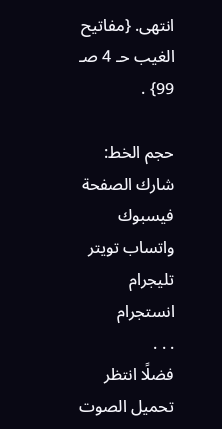انتهى. {مفاتيح الغيب حـ 4 صـ 99} .

حجم الخط:
شارك الصفحة
فيسبوك واتساب تويتر تليجرام انستجرام
. . .
فضلًا انتظر تحميل الصوت